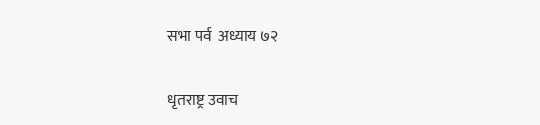सभा पर्व  अध्याय ७२

धृतराष्ट्र उवाच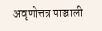अवृणोत्तत्र पाञ्चाली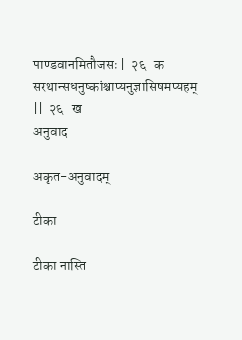पाण्डवानमितौजसः |  २६   क
सरथान्सधनुष्कांश्चाप्यनुज्ञासिषमप्यहम् ||  २६   ख
अनुवाद

अकृत-अनुवादम्

टीका

टीका नास्ति